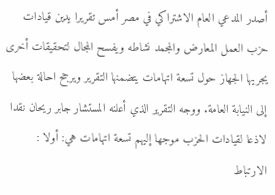أصدر المدعي العام الاشتراكي في مصر أمس تقريرا يدين قيادات حزب العمل المعارض والمجمد نشاطه ويفسح المجال لتحقيقات أخرى يجريها الجهاز حول تسعة اتهامات يتضمنها التقرير ويرجح احالة بعضها إلى النيابة العامة. ووجه التقرير الذي أعلنه المستشار جابر ريحان نقدا لاذعا لقيادات الحزب موجها إليهم تسعة اتهامات هي: أولا : الارتباط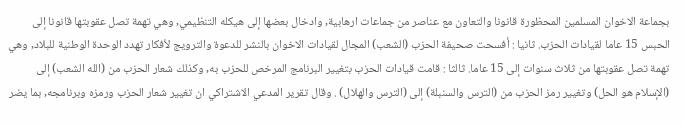بجماعة الاخوان المسلمين المحظورة قانونا والتعاون مع عناصر من جماعات ارهابية, وادخال بعضها إلى هيكله التنظيمي, وهي تهمة تصل عقوبتها قانونا إلى الحبس 15 عاما لقيادات الحزب. ثانيا : أفسحت صحيفة الحزب (الشعب) المجال لقيادات الاخوان بالنشر للدعوة والترويج لأفكار تهدد الوحدة الوطنية للبلاد, وهي تهمة تصل عقوبتها من ثلاث سنوات إلى 15 عاما. ثالثا : قامت قيادات الحزب بتغيير البرنامج المرخص للحزب به, وكذلك شعار الحزب من (الله الشعب) إلى (الإسلام هو الحل) وتغيير رمز الحزب من (الترس والسنبلة) إلى (الترس والهلال) . وقال تقرير المدعي الاشتراكي ان تغيير شعار الحزب ورمزه وبرنامجه, بما يضر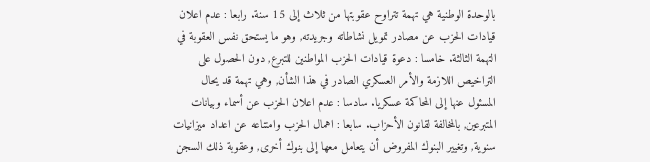بالوحدة الوطنية هي تهمة تتراوح عقوبتها من ثلاث إلى 15 سنة. رابعا : عدم اعلان قيادات الحزب عن مصادر تمويل نشاطاته وجريدته, وهو ما يستحق نفس العقوبة في التهمة الثالثة. خامسا : دعوة قيادات الحزب المواطنين للتبرع, دون الحصول على التراخيص اللازمة والأمر العسكري الصادر في هذا الشأن, وهي تهمة قد يحال المسئول عنها إلى المحاكمة عسكريا. سادسا : عدم اعلان الحزب عن أسماء وبيانات المتبرعين, بالمخالفة لقانون الأحزاب. سابعا : اهمال الحزب وامتناعه عن اعداد ميزانيات سنوية, وتغيير البنوك المفروض أن يتعامل معها إلى بنوك أخرى, وعقوبة ذلك السجن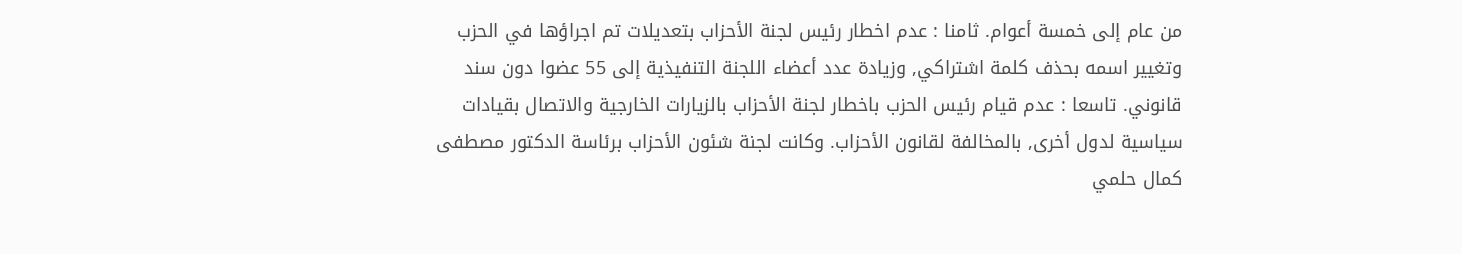من عام إلى خمسة أعوام. ثامنا : عدم اخطار رئيس لجنة الأحزاب بتعديلات تم اجراؤها في الحزب وتغيير اسمه بحذف كلمة اشتراكي, وزيادة عدد أعضاء اللجنة التنفيذية إلى 55 عضوا دون سند قانوني. تاسعا : عدم قيام رئيس الحزب باخطار لجنة الأحزاب بالزيارات الخارجية والاتصال بقيادات سياسية لدول أخرى, بالمخالفة لقانون الأحزاب. وكانت لجنة شئون الأحزاب برئاسة الدكتور مصطفى كمال حلمي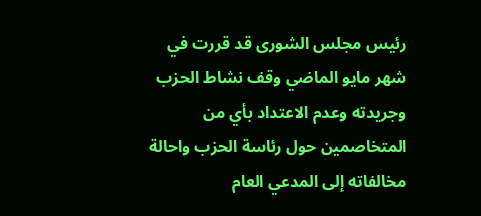رئيس مجلس الشورى قد قررت في شهر مايو الماضي وقف نشاط الحزب وجريدته وعدم الاعتداد بأي من المتخاصمين حول رئاسة الحزب واحالة مخالفاته إلى المدعي العام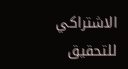الاشتراكي للتحقيق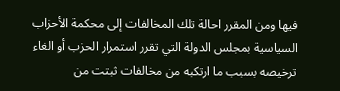فيها ومن المقرر احالة تلك المخالفات إلى محكمة الأحزاب السياسية بمجلس الدولة التي تقرر استمرار الحزب أو الغاء ترخيصه بسبب ما ارتكبه من مخالفات ثبتت من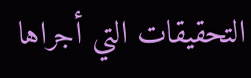التحقيقات التي أجراها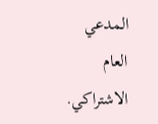المدعي العام الاشتراكي.